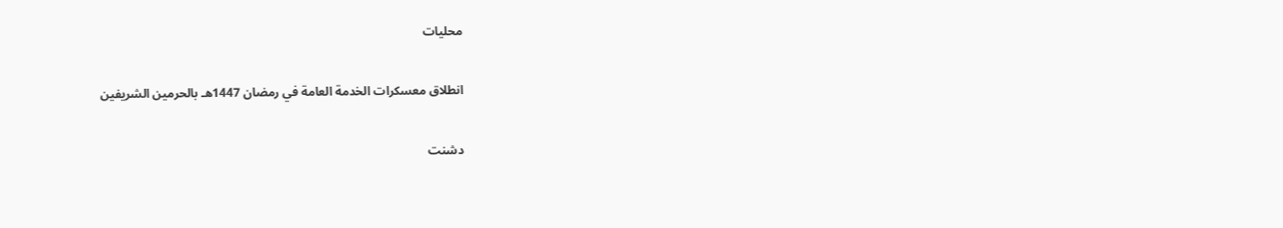محليات

انطلاق معسكرات الخدمة العامة في رمضان 1447هـ بالحرمين الشريفين

دشنت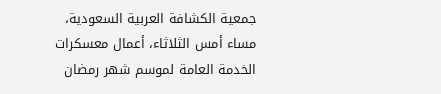جمعية الكشافة العربية السعودية، مساء أمس الثلاثاء، أعمال معسكرات الخدمة العامة لموسم شهر رمضان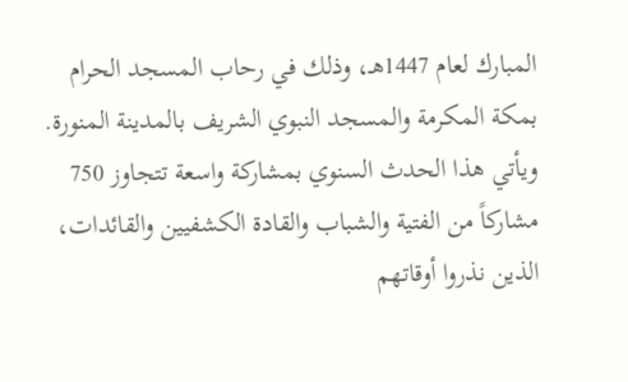المبارك لعام 1447هـ، وذلك في رحاب المسجد الحرام بمكة المكرمة والمسجد النبوي الشريف بالمدينة المنورة. ويأتي هذا الحدث السنوي بمشاركة واسعة تتجاوز 750 مشاركاً من الفتية والشباب والقادة الكشفيين والقائدات، الذين نذروا أوقاتهم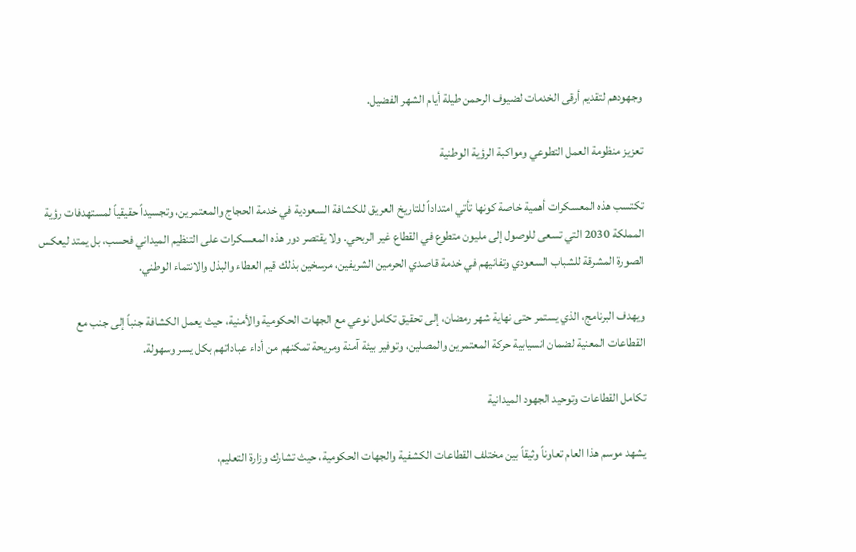وجهودهم لتقديم أرقى الخدمات لضيوف الرحمن طيلة أيام الشهر الفضيل.

تعزيز منظومة العمل التطوعي ومواكبة الرؤية الوطنية

تكتسب هذه المعسكرات أهمية خاصة كونها تأتي امتداداً للتاريخ العريق للكشافة السعودية في خدمة الحجاج والمعتمرين، وتجسيداً حقيقياً لمستهدفات رؤية المملكة 2030 التي تسعى للوصول إلى مليون متطوع في القطاع غير الربحي. ولا يقتصر دور هذه المعسكرات على التنظيم الميداني فحسب، بل يمتد ليعكس الصورة المشرقة للشباب السعودي وتفانيهم في خدمة قاصدي الحرمين الشريفين، مرسخين بذلك قيم العطاء والبذل والانتماء الوطني.

ويهدف البرنامج، الذي يستمر حتى نهاية شهر رمضان، إلى تحقيق تكامل نوعي مع الجهات الحكومية والأمنية، حيث يعمل الكشافة جنباً إلى جنب مع القطاعات المعنية لضمان انسيابية حركة المعتمرين والمصلين، وتوفير بيئة آمنة ومريحة تمكنهم من أداء عباداتهم بكل يسر وسهولة.

تكامل القطاعات وتوحيد الجهود الميدانية

يشهد موسم هذا العام تعاوناً وثيقاً بين مختلف القطاعات الكشفية والجهات الحكومية، حيث تشارك وزارة التعليم،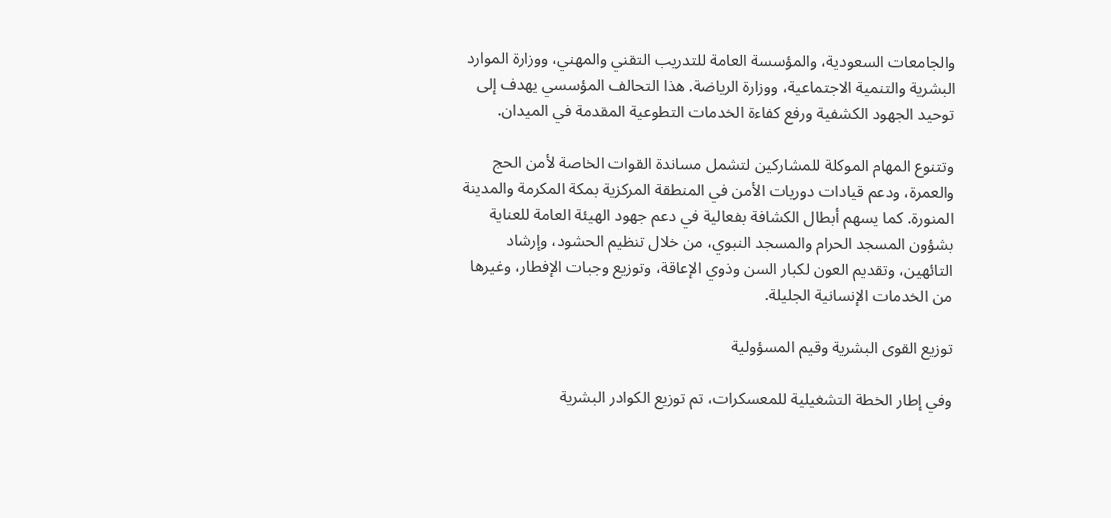والجامعات السعودية، والمؤسسة العامة للتدريب التقني والمهني، ووزارة الموارد البشرية والتنمية الاجتماعية، ووزارة الرياضة. هذا التحالف المؤسسي يهدف إلى توحيد الجهود الكشفية ورفع كفاءة الخدمات التطوعية المقدمة في الميدان.

وتتنوع المهام الموكلة للمشاركين لتشمل مساندة القوات الخاصة لأمن الحج والعمرة، ودعم قيادات دوريات الأمن في المنطقة المركزية بمكة المكرمة والمدينة المنورة. كما يسهم أبطال الكشافة بفعالية في دعم جهود الهيئة العامة للعناية بشؤون المسجد الحرام والمسجد النبوي، من خلال تنظيم الحشود، وإرشاد التائهين، وتقديم العون لكبار السن وذوي الإعاقة، وتوزيع وجبات الإفطار، وغيرها من الخدمات الإنسانية الجليلة.

توزيع القوى البشرية وقيم المسؤولية

وفي إطار الخطة التشغيلية للمعسكرات، تم توزيع الكوادر البشرية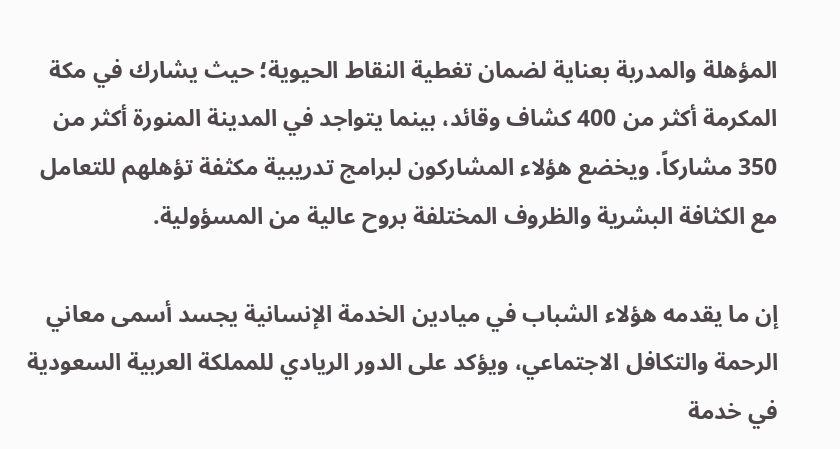المؤهلة والمدربة بعناية لضمان تغطية النقاط الحيوية؛ حيث يشارك في مكة المكرمة أكثر من 400 كشاف وقائد، بينما يتواجد في المدينة المنورة أكثر من 350 مشاركاً. ويخضع هؤلاء المشاركون لبرامج تدريبية مكثفة تؤهلهم للتعامل مع الكثافة البشرية والظروف المختلفة بروح عالية من المسؤولية.

إن ما يقدمه هؤلاء الشباب في ميادين الخدمة الإنسانية يجسد أسمى معاني الرحمة والتكافل الاجتماعي، ويؤكد على الدور الريادي للمملكة العربية السعودية في خدمة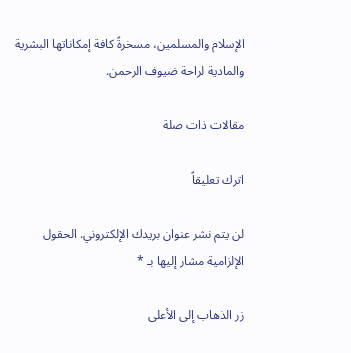الإسلام والمسلمين، مسخرةً كافة إمكاناتها البشرية والمادية لراحة ضيوف الرحمن.

مقالات ذات صلة

اترك تعليقاً

لن يتم نشر عنوان بريدك الإلكتروني. الحقول الإلزامية مشار إليها بـ *

زر الذهاب إلى الأعلى